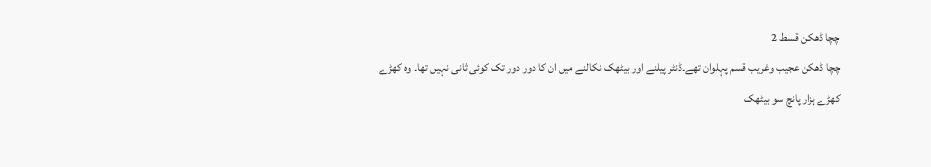چچا ڈھکن قسط 2
چچا ڈھکن عجیب وغریب قسم پہلوان تھے۔ڈنٹر پیلنے اور بیٹھک نکالنے میں ان کا دور دور تک کوئی ثانی نہیں تھا۔ وہ کھڑے
کھڑے ہزار پانچ سو بیٹھک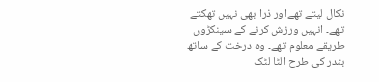نکال لیتے تھےاور ذرا بھی نہیں تھکتے تھے۔ انہیں ورزش کرنے کے سینکڑوں طریقے معلوم تھے۔ وہ درخت کے ساتھ بندر کی طرح الٹا لٹک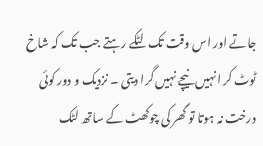جاتے اور اس وقت تک لٹکے رہتے جب تک کہ شاخ ٹوٹ کر انہیں نیچے نہیں گرا دیتی ۔ نزدیک و دور کوئی درخت نہ ہوتا تو گھر کی چوکھٹ کے ساتھ لٹک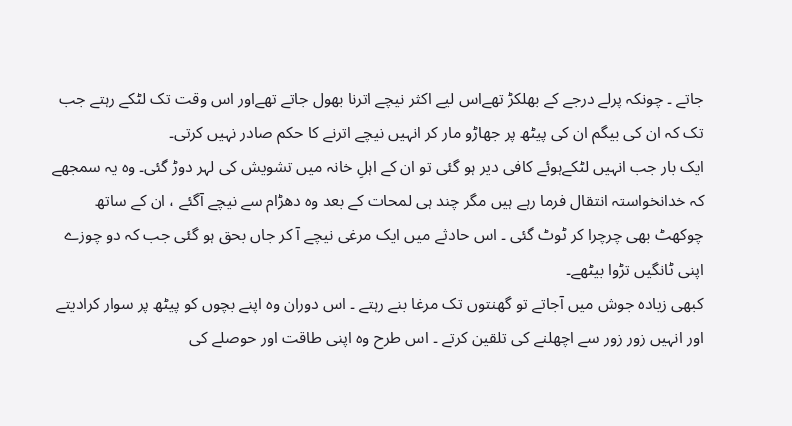جاتے ۔ چونکہ پرلے درجے کے بھلکڑ تھےاس لیے اکثر نیچے اترنا بھول جاتے تھےاور اس وقت تک لٹکے رہتے جب تک کہ ان کی بیگم ان کی پیٹھ پر جھاڑو مار کر انہیں نیچے اترنے کا حکم صادر نہیں کرتی۔
ایک بار جب انہیں لٹکےہوئے کافی دیر ہو گئی تو ان کے اہلِ خانہ میں تشویش کی لہر دوڑ گئی۔ وہ یہ سمجھے کہ خدانخواستہ انتقال فرما رہے ہیں مگر چند ہی لمحات کے بعد وہ دھڑام سے نیچے آگئے ، ان کے ساتھ چوکھٹ بھی چرچرا کر ٹوٹ گئی ۔ اس حادثے میں ایک مرغی نیچے آ کر جاں بحق ہو گئی جب کہ دو چوزے اپنی ٹانگیں تڑوا بیٹھے۔
کبھی زیادہ جوش میں آجاتے تو گھنتوں تک مرغا بنے رہتے ۔ اس دوران وہ اپنے بچوں کو پیٹھ پر سوار کرادیتے اور انہیں زور زور سے اچھلنے کی تلقین کرتے ۔ اس طرح وہ اپنی طاقت اور حوصلے کی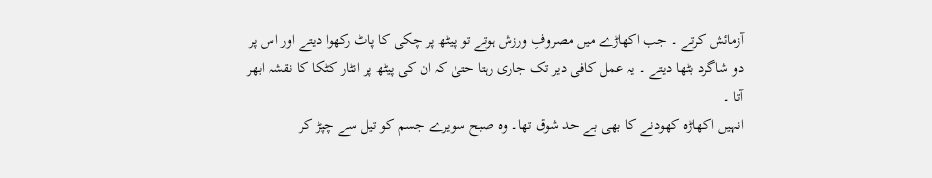آزمائش کرتے ۔ جب اکھاڑے میں مصروفِ ورزش ہوتے تو پیٹھ پر چکی کا پاٹ رکھوا دیتے اور اس پر دو شاگرد بٹھا دیتے ۔ یہ عمل کافی دیر تک جاری رہتا حتیٰ کہ ان کی پیٹھ پر انٹار کٹکا کا نقشہ ابھر آتا ۔
انہیں اکھاڑہ کھودنے کا بھی بے حد شوق تھا۔ وہ صبح سویرے جسم کو تیل سے چپڑ کر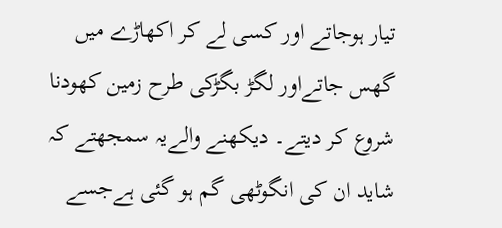تیار ہوجاتے اور کسی لے کر اکھاڑے میں گھس جاتےاور لگڑ بگڑکی طرح زمین کھودنا شروع کر دیتے۔ دیکھنے والےیہ سمجھتے کہ شاید ان کی انگوٹھی گم ہو گئی ہےجسے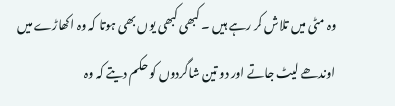وہ مٹی میں تلاش کر رہے ہیں ۔ کبھی کبھی یوں بھی ہوتا کہ وہ اکھاڑے میں اوندھے لیٹ جاتے اور دو تین شاگردوں کو حکم دیتے کہ وہ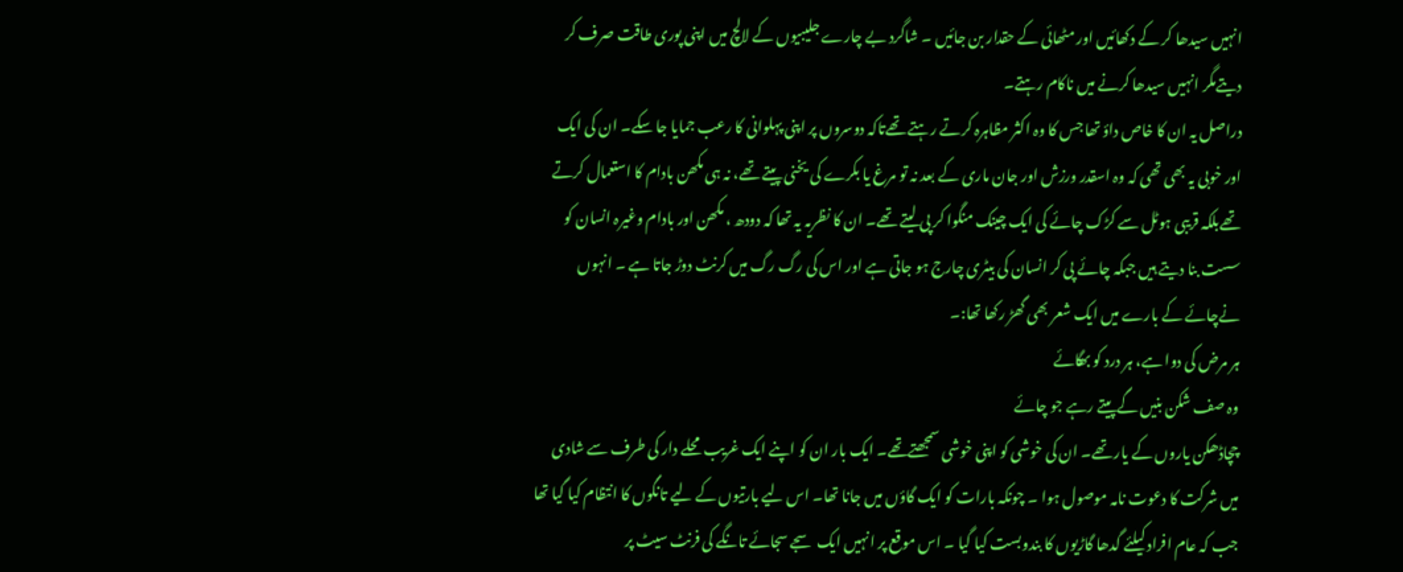انہیں سیدھا کر کے دکھائیں اور مٹھائی کے حقدار بن جائیں ۔ شاگرد بے چارے جلیبیوں کے لالچ میں اپنی پوری طاقت صرف کر دیتےمگر انہیں سیدھا کرنے میں ناکام رہتے۔
دراصل یہ ان کا خاص داؤ تھا جس کا وہ اکثر مظاہرہ کرتے رہتے تھےتاکہ دوسروں پر اپنی پہلوانی کا رعب جمایا جا سکے۔ ان کی ایک اور خوبی یہ بھی تھی کہ وہ اسقدر ورزش اور جان ماری کے بعد نہ تو مرغ یا بکرے کی یخنی پیتے تھے، نہ ہی مکھن بادام کا استعمال کرتے تھےبلکہ قریبی ہوٹل سے کڑک چائے کی ایک چینک منگوا کر پی لیتے تھے۔ ان کا نظریہ یہ تھا کہ دودھ ، مکھن اور بادام وغیرہ انسان کو سست بنا دیتے ہیں جبکہ چائے پی کر انسان کی بیٹری چارج ہو جاتی ہے اور اس کی رگ رگ میں کرنٹ دوڑ جاتا ہے ۔ انہوں نےچائے کے بارے میں ایک شعر بھی گھڑ رکھا تھا:۔
ہر مرض کی دوا ہے، ہر درد کو بھگائے
وہ صف شکن بنیں گےپیتے رہے جو چائے
چچاڈھکن یاروں کے یار تھے۔ ان کی خوشی کو اپنی خوشی سمجھتےتھے۔ ایک بار ان کو اپنے ایک غریب محلے دار کی طرف سے شادی میں شرکت کا دعوت نامہ موصول ہوا ۔ چونکہ بارات کو ایک گاؤں میں جانا تھا۔ اس لیے بارتیوں کے لیے تانگوں کا انتظام کیا گیا تھا جب کہ عام افراد کیلئے گدھا گاڑیوں کا بندوبست کیا گیا ۔ اس موقع پر انہیں ایک سجے سجائے تانگے کی فرنٹ سیٹ پر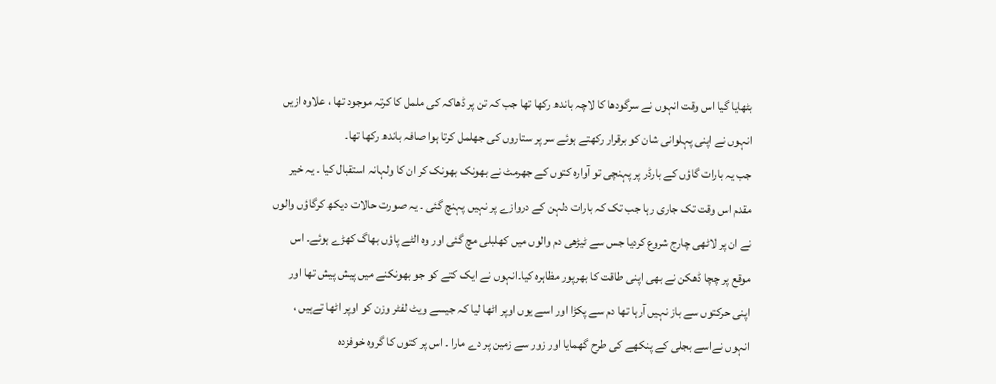بٹھایا گیا اس وقت انہوں نے سرگودھا کا لاچہ باندھ رکھا تھا جب کہ تن پر ڈھاکہ کی ململ کا کرتہ موجود تھا ، علاوہ ازیں انہوں نے اپنی پہلوانی شان کو برقرار رکھتے ہوئے سر پر ستاروں کی جھلمل کرتا ہوا صافہ باندھ رکھا تھا۔
جب یہ بارات گاؤں کے بارڈر پر پہنچی تو آوارہ کتوں کے جھرمٹ نے بھونک بھونک کر ان کا ولہانہ استقبال کیا ۔ یہ خیر مقدم اس وقت تک جاری رہا جب تک کہ بارات دلہن کے دروازے پر نہیں پہنچ گئی ۔ یہ صورت حالات دیکھ کرگاؤں والوں نے ان پر لاٹھی چارج شروع کردیا جس سے ٹیڑھی دم والوں میں کھلبلی مچ گئی اور وہ الٹے پاؤں بھاگ کھڑے ہوئے۔ اس موقع پر چچا ڈھکن نے بھی اپنی طاقت کا بھرپور مظاہرہ کیا۔انہوں نے ایک کتے کو جو بھونکنے میں پیش پیش تھا اور اپنی حرکتوں سے باز نہیں آرہا تھا دم سے پکڑا اور اسے یوں اوپر اٹھا لیا کہ جیسے ویٹ لفٹر وزن کو اوپر اٹھا تےہیں ، انہوں نےاسے بجلی کے پنکھے کی طرح گھمایا اور زور سے زمین پر دے مارا ۔ اس پر کتوں کا گروہ خوفزدہ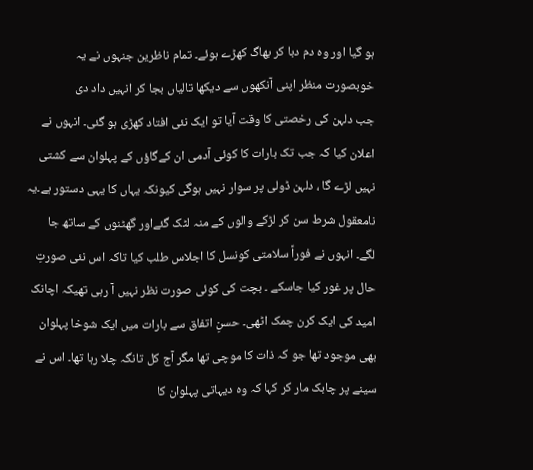ہو گیا اور وہ دم دبا کر بھاگ کھڑے ہوئے۔ تمام ناظرین جنہوں نے یہ خوبصورت منظر اپنی آنکھوں سے دیکھا تالیاں بجا کر انہیں داد دی
جب دلہن کی رخصتی کا وقت آیا تو ایک نئی افتاد کھڑی ہو گئی۔ انہوں نے اعلان کیا کہ جب تک بارات کا کوئی آدمی ان کےگاؤں کے پہلوان سے کشتی نہیں لڑے گا ، دلہن ڈولی پر سوار نہیں ہوگی کیونکہ یہاں کا یہی دستور ہے۔یہ نامعقول شرط سن کر لڑکے والوں کے منہ لٹک گئےاور گھٹنوں کے ساتھ جا لگے۔ انہوں نے فوراً سلامتی کونسل کا اجلاس طلب کیا تاکہ اس نئی صورتِ حال پر غور کیا جاسکے ۔ بچت کی کوئی صورت نظر نہیں آ رہی تھیکہ اچانک امید کی ایک کرن چمک اٹھی۔ حسنِ اتفاق سے بارات میں ایک شوخا پہلوان بھی موجود تھا جو کہ ذات کا موچی تھا مگر آج کل تانگہ چلا رہا تھا۔ اس نے سینے پر چابک مار کر کہا کہ وہ دیہاتی پہلوان کا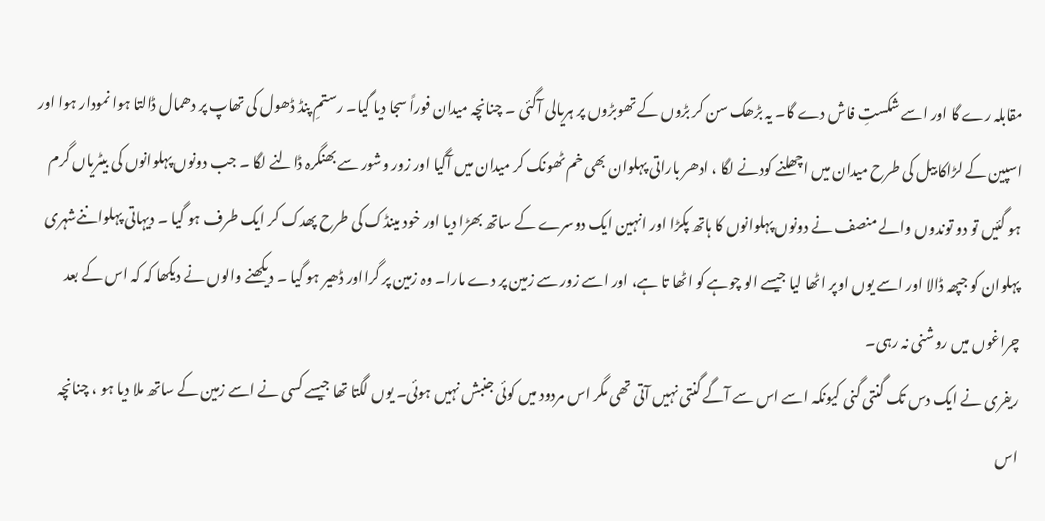مقابلہ رے گا اور اسے شکستِ فاش دے گا۔ یہ بڑھک سن کر بڑوں کے تھوبڑوں پر ہریالی آگئی ۔ چنانچہ میدان فوراً سجا دیا گیا۔ رستمِ پنڈ ڈھول کی تھاپ پر دھمال ڈالتا ہوا نمودار ہوا اور اسپین کے لڑاکا بیل کی طرح میدان میں اچھلنے کودنے لگا ، ادھر باراتی پہلوان بھی خم ٹھونک کر میدان میں آگیا اور زور وشور سے بھنگرہ ڈالنے لگا ۔ جب دونوں پہلوانوں کی بیٹریاں گرم ہو گئیں تو دو توندوں والے منصف نے دونوں پہلوانوں کا ہاتھ پکڑا اور انہین ایک دوسرے کے ساتھ بھڑا دیا اور خود مینڈک کی طرح پھدک کر ایک طرف ہو گیا ۔ دیہاتی پہلواننےشہری پہلوان کو جپھہ ڈالا اور اسے یوں اوپر اٹھا لیا جیسے الو چوہے کو اٹھا تا ہے، اور اسے زور سے زمین پر دے مارا۔ وہ زمین پر گرااور ڈھیر ہو گیا ۔ دیکھنے والوں نے دیکھا کہ کہ اس کے بعد چراغوں میں روشنی نہ رہی۔
ریفری نے ایک دس تک گنتی گنی کیونکہ اسے اس سے آگے گنتی نہیں آتی تھی مگر اس مردود میں کوئی جنبش نہیں ہوئی۔ یوں لگتا تھا جیسے کسی نے اسے زمین کے ساتھ ملا دیا ہو ، چنانچہ اس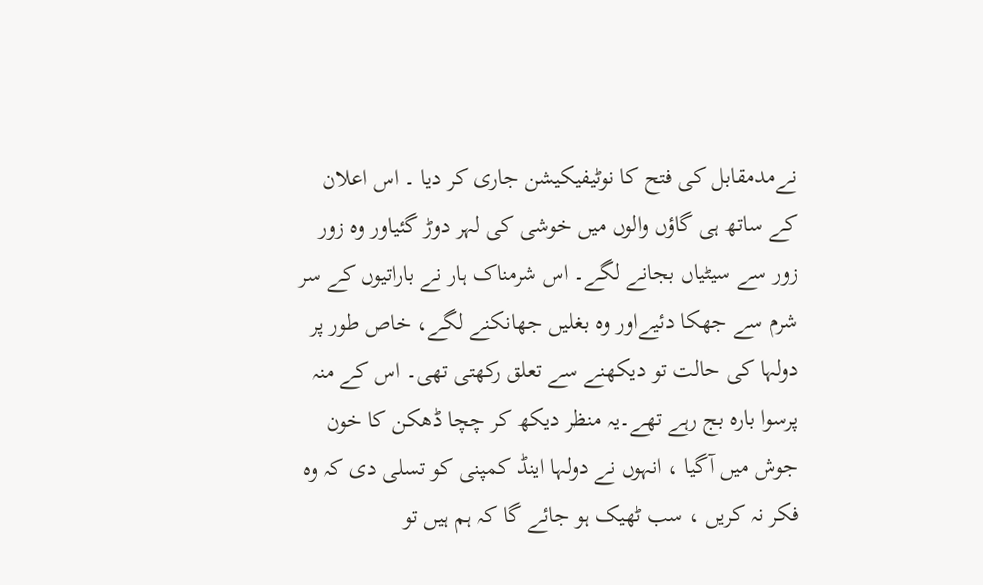نےمدمقابل کی فتح کا نوٹیفیکیشن جاری کر دیا ۔ اس اعلان کے ساتھ ہی گاؤں والوں میں خوشی کی لہر دوڑ گئیاور وہ زور زور سے سیٹیاں بجانے لگے۔ اس شرمناک ہار نے باراتیوں کے سر شرم سے جھکا دئیےاور وہ بغلیں جھانکنے لگے، خاص طور پر دولہا کی حالت تو دیکھنے سے تعلق رکھتی تھی۔ اس کے منہ پرسوا بارہ بج رہے تھے۔یہ منظر دیکھ کر چچا ڈھکن کا خون جوش میں آگیا ، انہوں نے دولہا اینڈ کمپنی کو تسلی دی کہ وہ فکر نہ کریں ، سب ٹھیک ہو جائے گا کہ ہم ہیں تو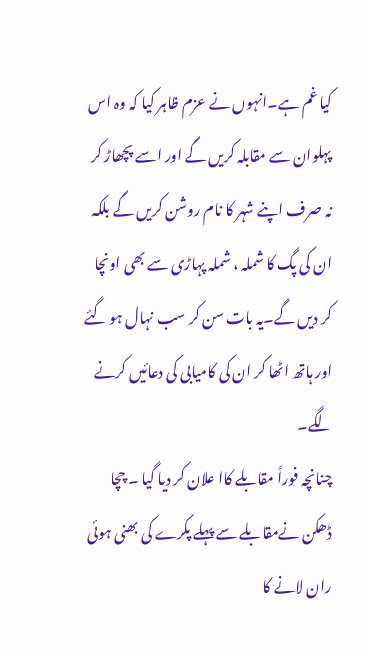کیا غم ہے۔انہوں نے عزم ظاہر کیا کہ وہ اس پہلوان سے مقابلہ کریں گے اور اسے پچھاڑ کر نہ صرف اپنے شہر کا نام روشن کریں گے بلکہ ان کی پگ کا شملہ ، شملہ پہاڑی سے بھی اونچا کر دیں گے۔یہ بات سن کر سب نہال ہو گئے اور ہاتھ اٹھا کر ان کی کامیابی کی دعائیں کرنے لگے۔
چنانچہ فوراً مقابلے کاا علان کر دیا گیا ۔ چچا ڈھکن نےمقابلے سے پہلے پکرے کی بھنی ہوئی ران لانے کا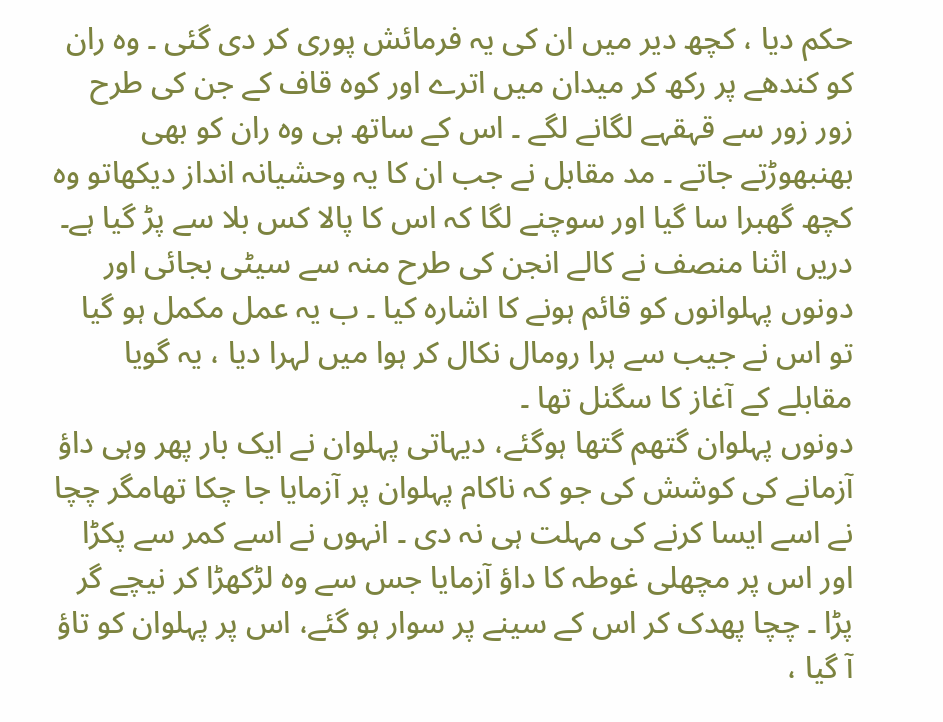حکم دیا ، کچھ دیر میں ان کی یہ فرمائش پوری کر دی گئی ۔ وہ ران کو کندھے پر رکھ کر میدان میں اترے اور کوہ قاف کے جن کی طرح زور زور سے قہقہے لگانے لگے ۔ اس کے ساتھ ہی وہ ران کو بھی بھنبھوڑتے جاتے ۔ مد مقابل نے جب ان کا یہ وحشیانہ انداز دیکھاتو وہ کچھ گھبرا سا گیا اور سوچنے لگا کہ اس کا پالا کس بلا سے پڑ گیا ہے۔ دریں اثنا منصف نے کالے انجن کی طرح منہ سے سیٹی بجائی اور دونوں پہلوانوں کو قائم ہونے کا اشارہ کیا ۔ ب یہ عمل مکمل ہو گیا تو اس نے جیب سے ہرا رومال نکال کر ہوا میں لہرا دیا ، یہ گویا مقابلے کے آغاز کا سگنل تھا ۔
دونوں پہلوان گتھم گتھا ہوگئے، دیہاتی پہلوان نے ایک بار پھر وہی داؤ آزمانے کی کوشش کی جو کہ ناکام پہلوان پر آزمایا جا چکا تھامگر چچا نے اسے ایسا کرنے کی مہلت ہی نہ دی ۔ انہوں نے اسے کمر سے پکڑا اور اس پر مچھلی غوطہ کا داؤ آزمایا جس سے وہ لڑکھڑا کر نیچے گر پڑا ۔ چچا پھدک کر اس کے سینے پر سوار ہو گئے، اس پر پہلوان کو تاؤ آ گیا ،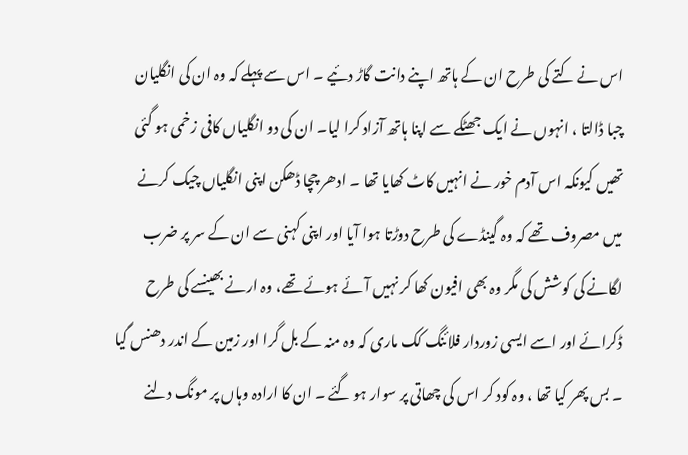اس نے کتے کی طرح ان کے ہاتھ اپنے دانت گاڑ دئیے ۔ اس سے پہلے کہ وہ ان کی انگلیان چبا ڈالتا ، انہوں نے ایک جھٹکے سے اپنا ہاتھ آزاد کرا لیا۔ ان کی دو انگلیاں کافی زخمی ہو گئی تھیں کیونکہ اس آدم خور نے انہیں کاٹ کھایا تھا ۔ ادھر چچا ڈھکن اپنی انگلیاں چیک کرنے میں مصروف تھے کہ وہ گینڈے کی طرح دوڑتا ہوا آیا اور اپنی کہنی سے ان کے سر پر ضرب لگانے کی کوشش کی مگر وہ بھی افیون کھا کر نہیں آئے ہوئے تھے، وہ ارنے بھینسے کی طرح ڈکرائے اور اسے ایسی زوردار فلائنگ کک ماری کہ وہ منہ کے بل گرا اور زمین کے اندر دھنس گیا ۔ بس پھر کیا تھا ، وہ کود کر اس کی چھاتی پر سوار ہو گئے ۔ ان کا ارادہ وہاں پر مونگ دلنے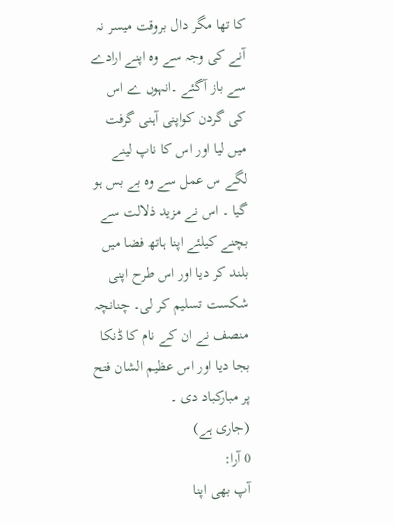کا تھا مگر دال بروقت میسر نہ آنے کی وجہ سے وہ اپنے ارادے سے باز آگئے ۔انہوں ے اس کی گردن کواپنی آہنی گرفت میں لیا اور اس کا ناپ لینے لگے س عمل سے وہ بے بس ہو گیا ۔ اس نے مزید ذلالت سے بچنے کیلئے اپنا ہاتھ فضا میں بلند کر دیا اور اس طرح اپنی شکست تسلیم کر لی۔ چنانچہ منصف نے ان کے نام کا ڈنکا بجا دیا اور اس عظیم الشان فتح پر مبارکباد دی ۔
(جاری ہے)
0 آرا:
آپ بھی اپنا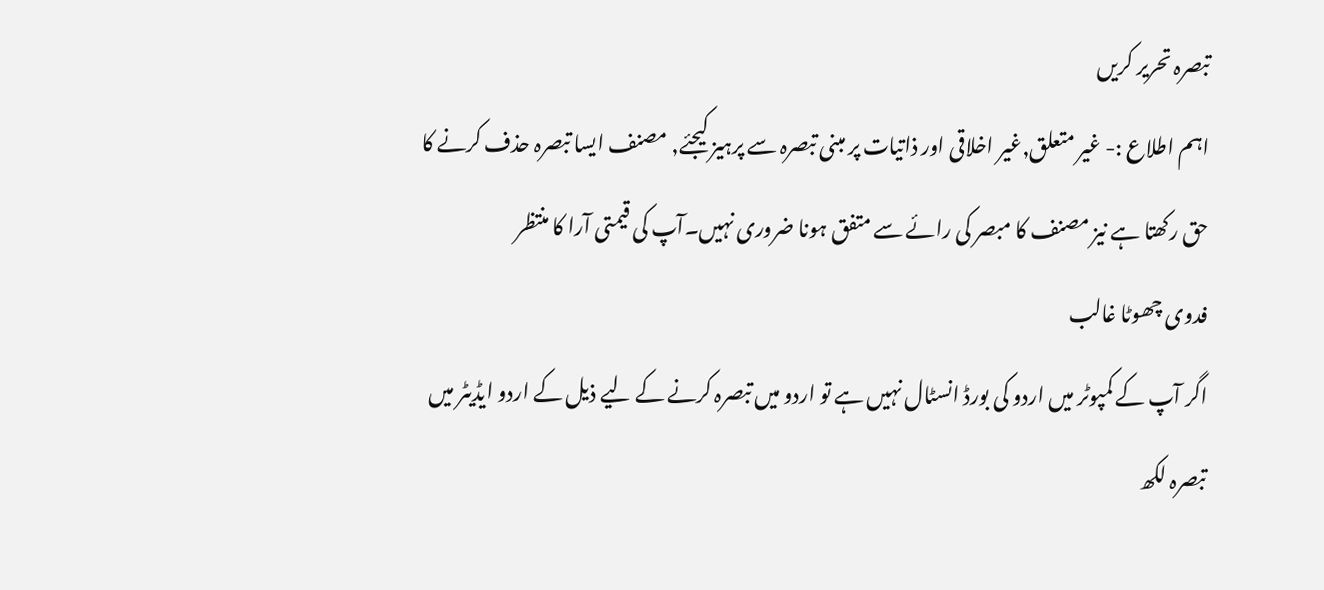تبصرہ تحریر کریں
اہم اطلاع :- غیر متعلق,غیر اخلاقی اور ذاتیات پر مبنی تبصرہ سے پرہیز کیجئے, مصنف ایسا تبصرہ حذف کرنے کا حق رکھتا ہے نیز مصنف کا مبصر کی رائے سے متفق ہونا ضروری نہیں۔آپ کی قیمتی آرا کا منتظر
فدوی چھوٹا غالب
اگر آپ کے کمپوٹر میں اردو کی بورڈ انسٹال نہیں ہے تو اردو میں تبصرہ کرنے کے لیے ذیل کے اردو ایڈیٹر میں تبصرہ لکھ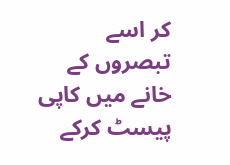کر اسے تبصروں کے خانے میں کاپی پیسٹ کرکے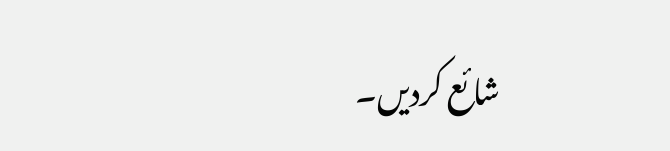شائع کردیں۔